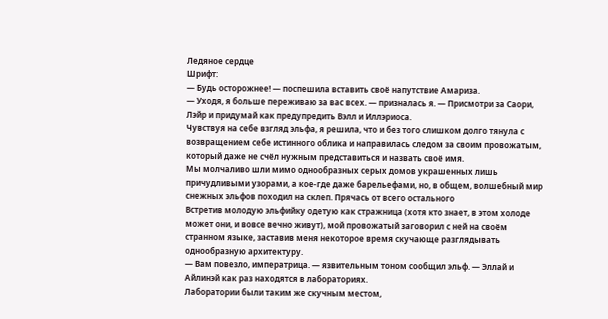Ледяное сердце
Шрифт:
— Будь осторожнее! — поспешила вставить своё напутствие Амариза.
— Уходя, я больше переживаю за вас всех. — призналась я. — Присмотри за Саори, Лэйр и придумай как предупредить Вэлл и Иллэриоса.
Чувствуя на себе взгляд эльфа, я решила, что и без того слишком долго тянула с возвращением себе истинного облика и направилась следом за своим провожатым, который даже не счёл нужным представиться и назвать своё имя.
Мы молчаливо шли мимо однообразных серых домов украшенных лишь причудливыми узорами, а кое-где даже барельефами, но, в общем, волшебный мир снежных эльфов походил на склеп. Прячась от всего остального
Встретив молодую эльфийку одетую как стражница (хотя кто знает, в этом холоде может они, и вовсе вечно живут), мой провожатый заговорил с ней на своём странном языке, заставив меня некоторое время скучающе разглядывать однообразную архитектуру.
— Вам повезло, императрица. — язвительным тоном сообщил эльф. — Эллай и Айлинэй как раз находятся в лабораториях.
Лаборатории были таким же скучным местом,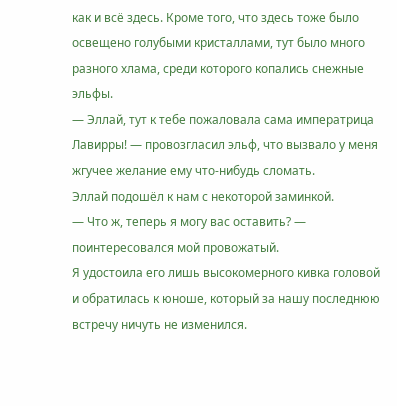как и всё здесь. Кроме того, что здесь тоже было освещено голубыми кристаллами, тут было много разного хлама, среди которого копались снежные эльфы.
— Эллай, тут к тебе пожаловала сама императрица Лавирры! — провозгласил эльф, что вызвало у меня жгучее желание ему что-нибудь сломать.
Эллай подошёл к нам с некоторой заминкой.
— Что ж, теперь я могу вас оставить? — поинтересовался мой провожатый.
Я удостоила его лишь высокомерного кивка головой и обратилась к юноше, который за нашу последнюю встречу ничуть не изменился.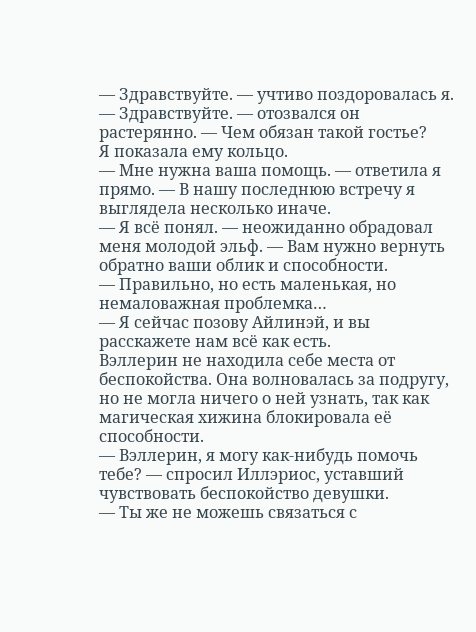— Здравствуйте. — учтиво поздоровалась я.
— Здравствуйте. — отозвался он растерянно. — Чем обязан такой гостье?
Я показала ему кольцо.
— Мне нужна ваша помощь. — ответила я прямо. — В нашу последнюю встречу я выглядела несколько иначе.
— Я всё понял. — неожиданно обрадовал меня молодой эльф. — Вам нужно вернуть обратно ваши облик и способности.
— Правильно, но есть маленькая, но немаловажная проблемка…
— Я сейчас позову Айлинэй, и вы расскажете нам всё как есть.
Вэллерин не находила себе места от беспокойства. Она волновалась за подругу, но не могла ничего о ней узнать, так как магическая хижина блокировала её способности.
— Вэллерин, я могу как-нибудь помочь тебе? — спросил Иллэриос, уставший чувствовать беспокойство девушки.
— Ты же не можешь связаться с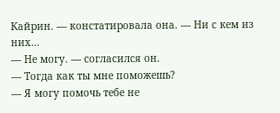Кайрин. — констатировала она. — Ни с кем из них…
— Не могу. — согласился он.
— Тогда как ты мне поможешь?
— Я могу помочь тебе не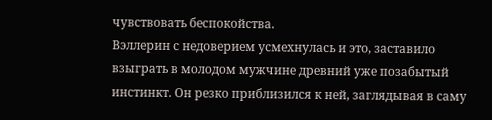чувствовать беспокойства.
Вэллерин с недоверием усмехнулась и это, заставило взыграть в молодом мужчине древний уже позабытый инстинкт. Он резко приблизился к ней, заглядывая в саму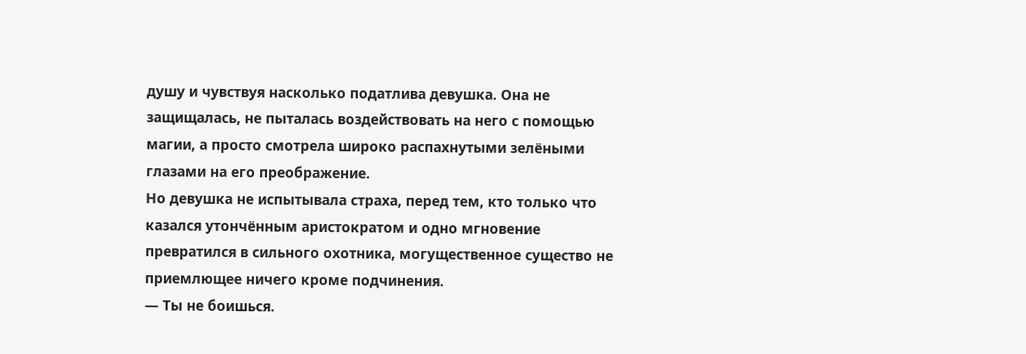душу и чувствуя насколько податлива девушка. Она не защищалась, не пыталась воздействовать на него с помощью магии, а просто смотрела широко распахнутыми зелёными глазами на его преображение.
Но девушка не испытывала страха, перед тем, кто только что казался утончённым аристократом и одно мгновение превратился в сильного охотника, могущественное существо не приемлющее ничего кроме подчинения.
— Ты не боишься.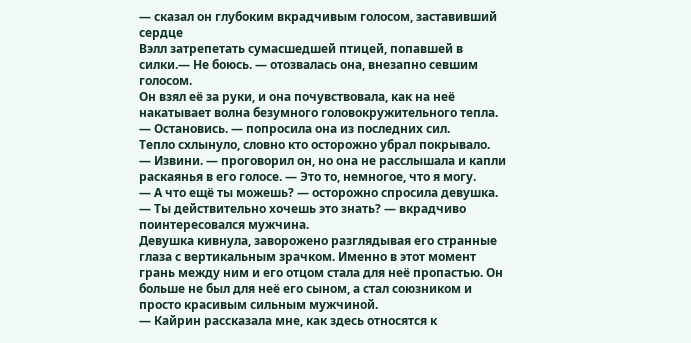— сказал он глубоким вкрадчивым голосом, заставивший сердце
Вэлл затрепетать сумасшедшей птицей, попавшей в силки.— Не боюсь. — отозвалась она, внезапно севшим голосом.
Он взял её за руки, и она почувствовала, как на неё накатывает волна безумного головокружительного тепла.
— Остановись. — попросила она из последних сил.
Тепло схлынуло, словно кто осторожно убрал покрывало.
— Извини. — проговорил он, но она не расслышала и капли раскаянья в его голосе. — Это то, немногое, что я могу.
— А что ещё ты можешь? — осторожно спросила девушка.
— Ты действительно хочешь это знать? — вкрадчиво поинтересовался мужчина.
Девушка кивнула, заворожено разглядывая его странные глаза с вертикальным зрачком. Именно в этот момент грань между ним и его отцом стала для неё пропастью. Он больше не был для неё его сыном, а стал союзником и просто красивым сильным мужчиной.
— Кайрин рассказала мне, как здесь относятся к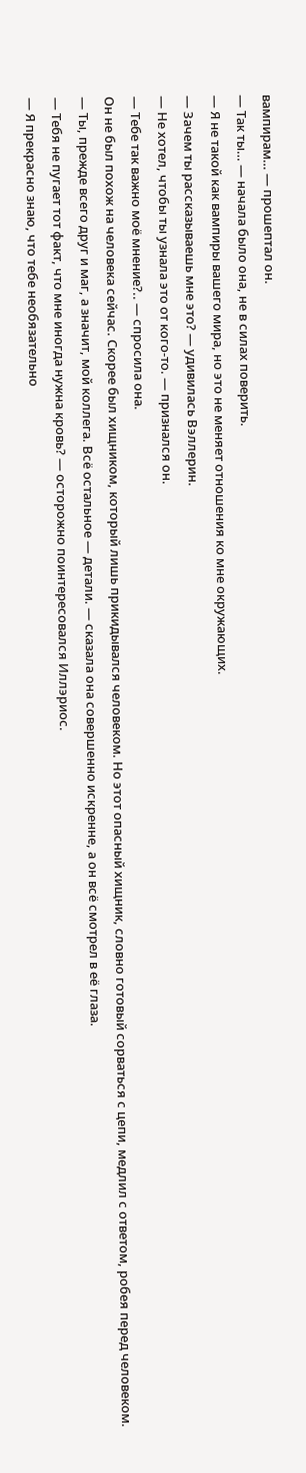вампирам… — прошептал он.
— Так ты… — начала было она, не в силах поверить.
— Я не такой как вампиры вашего мира, но это не меняет отношения ко мне окружающих.
— Зачем ты рассказываешь мне это? — удивилась Вэллерин.
— Не хотел, чтобы ты узнала это от кого-то. — признался он.
— Тебе так важно моё мнение?.. — спросила она.
Он не был похож на человека сейчас. Скорее был хищником, который лишь прикидывался человеком. Но этот опасный хищник, словно готовый сорваться с цепи, медлил с ответом, робея перед человеком.
— Ты, прежде всего друг и маг, а значит, мой коллега. Всё остальное — детали. — сказала она совершенно искренне, а он всё смотрел в её глаза.
— Тебя не пугает тот факт, что мне иногда нужна кровь? — осторожно поинтересовался Иллэриос.
— Я прекрасно знаю, что тебе необязательно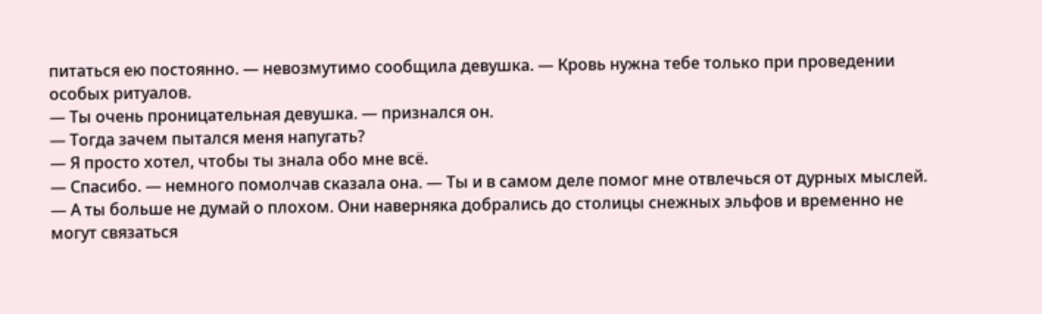питаться ею постоянно. — невозмутимо сообщила девушка. — Кровь нужна тебе только при проведении особых ритуалов.
— Ты очень проницательная девушка. — признался он.
— Тогда зачем пытался меня напугать?
— Я просто хотел, чтобы ты знала обо мне всё.
— Спасибо. — немного помолчав сказала она. — Ты и в самом деле помог мне отвлечься от дурных мыслей.
— А ты больше не думай о плохом. Они наверняка добрались до столицы снежных эльфов и временно не могут связаться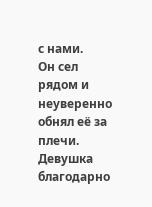с нами.
Он сел рядом и неуверенно обнял её за плечи. Девушка благодарно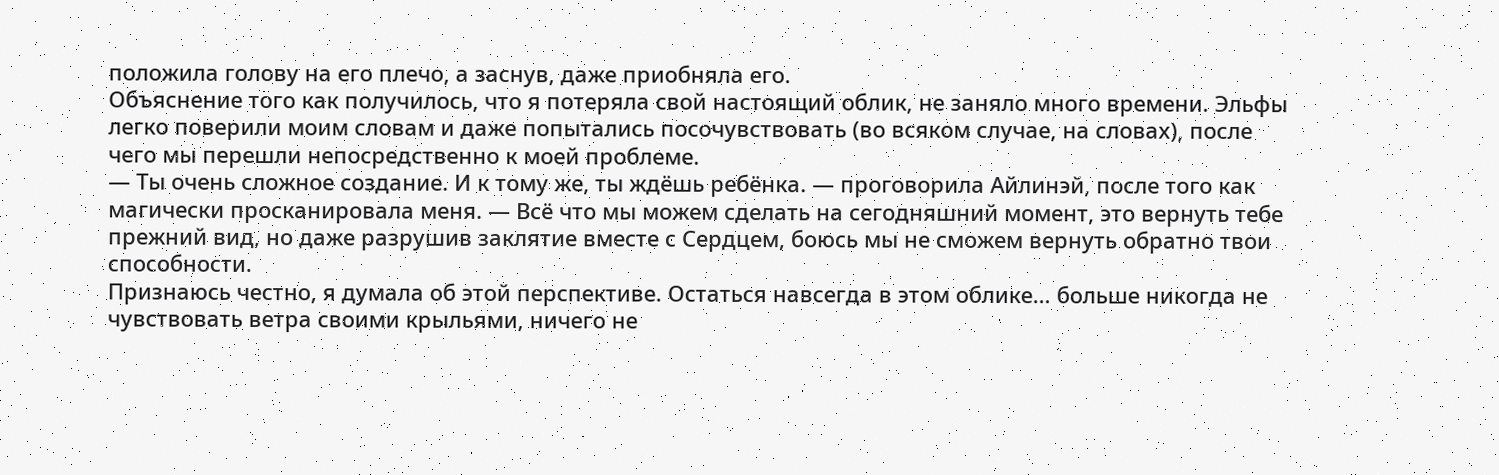положила голову на его плечо, а заснув, даже приобняла его.
Объяснение того как получилось, что я потеряла свой настоящий облик, не заняло много времени. Эльфы легко поверили моим словам и даже попытались посочувствовать (во всяком случае, на словах), после чего мы перешли непосредственно к моей проблеме.
— Ты очень сложное создание. И к тому же, ты ждёшь ребёнка. — проговорила Айлинэй, после того как магически просканировала меня. — Всё что мы можем сделать на сегодняшний момент, это вернуть тебе прежний вид, но даже разрушив заклятие вместе с Сердцем, боюсь мы не сможем вернуть обратно твои способности.
Признаюсь честно, я думала об этой перспективе. Остаться навсегда в этом облике… больше никогда не чувствовать ветра своими крыльями, ничего не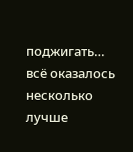поджигать… всё оказалось несколько лучше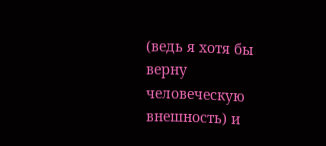(ведь я хотя бы верну человеческую внешность) и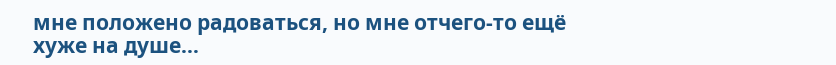мне положено радоваться, но мне отчего-то ещё хуже на душе…